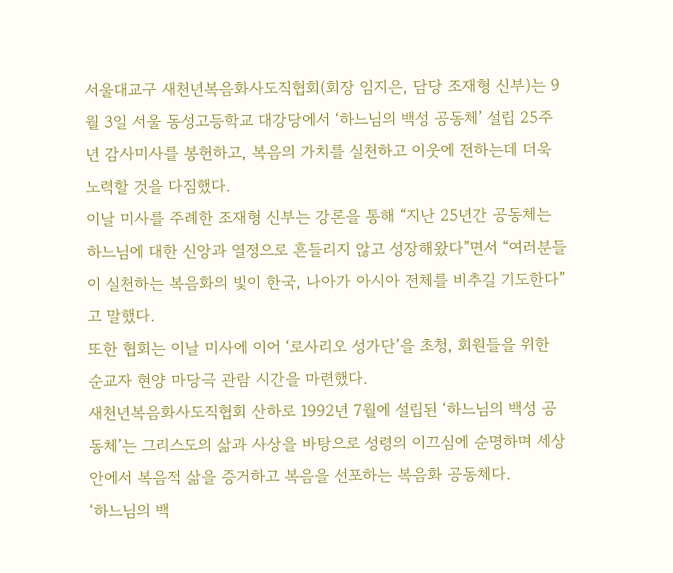서울대교구 새천년복음화사도직협회(회장 임지은, 담당 조재형 신부)는 9월 3일 서울 동성고등학교 대강당에서 ‘하느님의 백성 공동체’ 설립 25주년 감사미사를 봉헌하고, 복음의 가치를 실천하고 이웃에 전하는데 더욱 노력할 것을 다짐했다.
이날 미사를 주례한 조재형 신부는 강론을 통해 “지난 25년간 공동체는 하느님에 대한 신앙과 열정으로 흔들리지 않고 성장해왔다”면서 “여러분들이 실천하는 복음화의 빛이 한국, 나아가 아시아 전체를 비추길 기도한다”고 말했다.
또한 협회는 이날 미사에 이어 ‘로사리오 성가단’을 초청, 회원들을 위한 순교자 현양 마당극 관람 시간을 마련했다.
새천년복음화사도직협회 산하로 1992년 7월에 설립된 ‘하느님의 백성 공동체’는 그리스도의 삶과 사상을 바탕으로 성령의 이끄심에 순명하며 세상 안에서 복음적 삶을 증거하고 복음을 선포하는 복음화 공동체다.
‘하느님의 백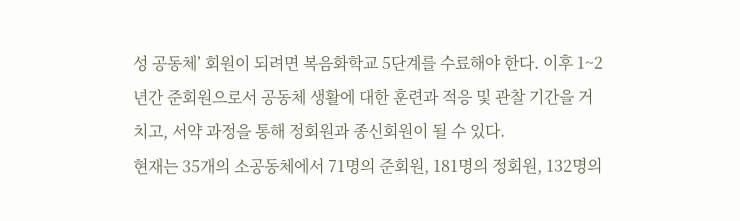성 공동체’ 회원이 되려면 복음화학교 5단계를 수료해야 한다. 이후 1~2년간 준회원으로서 공동체 생활에 대한 훈련과 적응 및 관찰 기간을 거치고, 서약 과정을 통해 정회원과 종신회원이 될 수 있다.
현재는 35개의 소공동체에서 71명의 준회원, 181명의 정회원, 132명의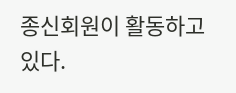종신회원이 활동하고 있다.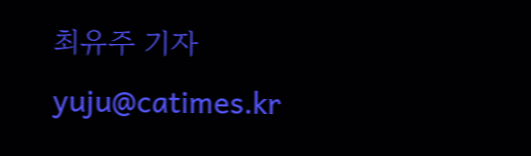최유주 기자 yuju@catimes.kr